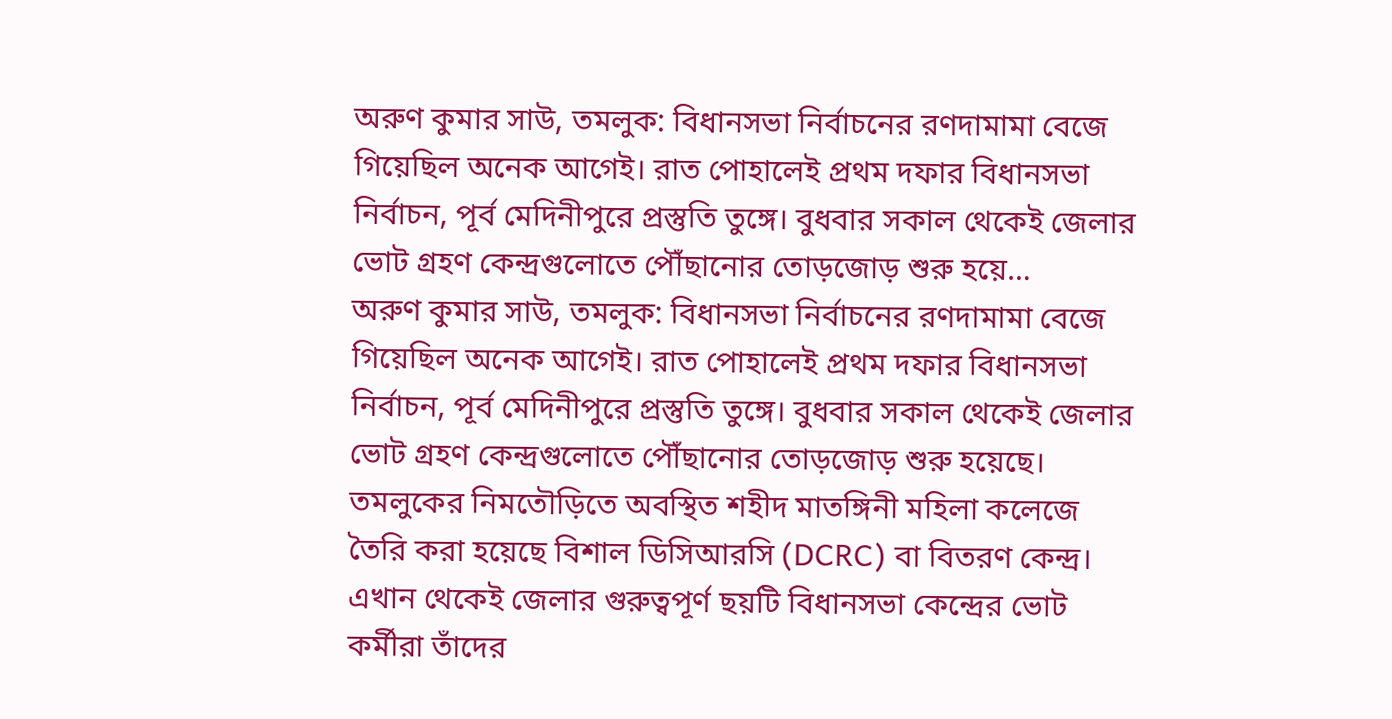অরুণ কুমার সাউ, তমলুক: বিধানসভা নির্বাচনের রণদামামা বেজে গিয়েছিল অনেক আগেই। রাত পোহালেই প্রথম দফার বিধানসভা নির্বাচন, পূর্ব মেদিনীপুরে প্রস্তুতি তুঙ্গে। বুধবার সকাল থেকেই জেলার ভোট গ্রহণ কেন্দ্রগুলোতে পৌঁছানোর তোড়জোড় শুরু হয়ে…
অরুণ কুমার সাউ, তমলুক: বিধানসভা নির্বাচনের রণদামামা বেজে গিয়েছিল অনেক আগেই। রাত পোহালেই প্রথম দফার বিধানসভা নির্বাচন, পূর্ব মেদিনীপুরে প্রস্তুতি তুঙ্গে। বুধবার সকাল থেকেই জেলার ভোট গ্রহণ কেন্দ্রগুলোতে পৌঁছানোর তোড়জোড় শুরু হয়েছে। তমলুকের নিমতৌড়িতে অবস্থিত শহীদ মাতঙ্গিনী মহিলা কলেজে তৈরি করা হয়েছে বিশাল ডিসিআরসি (DCRC) বা বিতরণ কেন্দ্র। এখান থেকেই জেলার গুরুত্বপূর্ণ ছয়টি বিধানসভা কেন্দ্রের ভোট কর্মীরা তাঁদের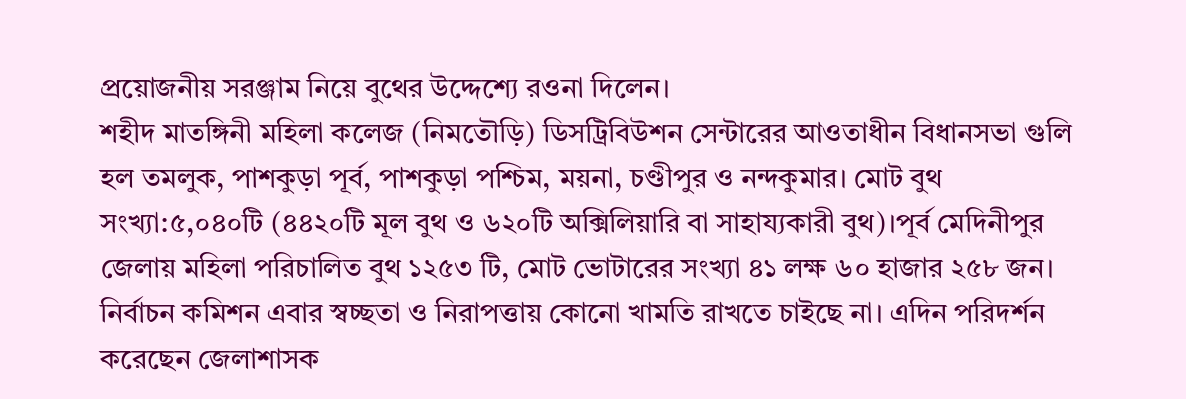প্রয়োজনীয় সরঞ্জাম নিয়ে বুথের উদ্দেশ্যে রওনা দিলেন।
শহীদ মাতঙ্গিনী মহিলা কলেজ (নিমতৌড়ি) ডিসট্রিবিউশন সেন্টারের আওতাধীন বিধানসভা গুলি হল তমলুক, পাশকুড়া পূর্ব, পাশকুড়া পশ্চিম, ময়না, চণ্ডীপুর ও নন্দকুমার। মোট বুথ সংখ্যা:৫,০৪০টি (৪৪২০টি মূল বুথ ও ৬২০টি অক্সিলিয়ারি বা সাহায্যকারী বুথ)।পূর্ব মেদিনীপুর জেলায় মহিলা পরিচালিত বুথ ১২৫৩ টি, মোট ভোটারের সংখ্যা ৪১ লক্ষ ৬০ হাজার ২৫৮ জন। নির্বাচন কমিশন এবার স্বচ্ছতা ও নিরাপত্তায় কোনো খামতি রাখতে চাইছে না। এদিন পরিদর্শন করেছেন জেলাশাসক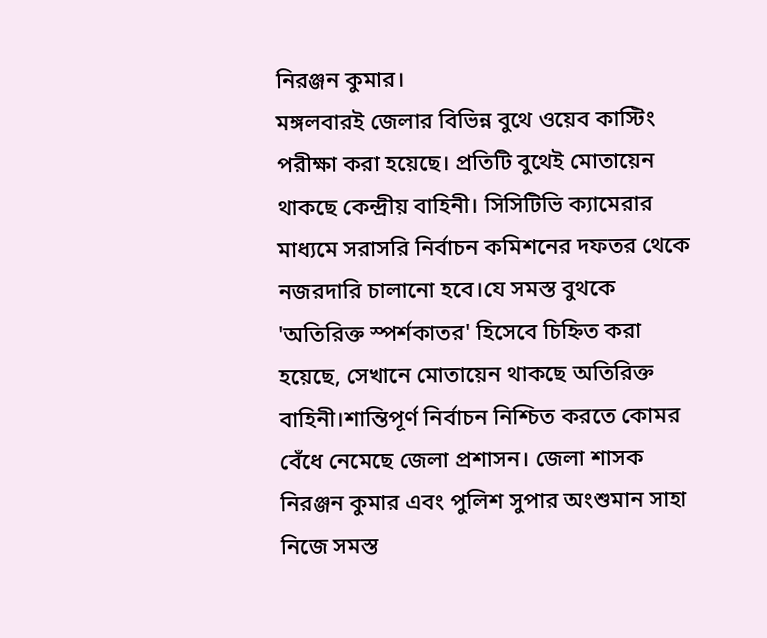নিরঞ্জন কুমার।
মঙ্গলবারই জেলার বিভিন্ন বুথে ওয়েব কাস্টিং পরীক্ষা করা হয়েছে। প্রতিটি বুথেই মোতায়েন থাকছে কেন্দ্রীয় বাহিনী। সিসিটিভি ক্যামেরার মাধ্যমে সরাসরি নির্বাচন কমিশনের দফতর থেকে নজরদারি চালানো হবে।যে সমস্ত বুথকে 'অতিরিক্ত স্পর্শকাতর' হিসেবে চিহ্নিত করা হয়েছে, সেখানে মোতায়েন থাকছে অতিরিক্ত বাহিনী।শান্তিপূর্ণ নির্বাচন নিশ্চিত করতে কোমর বেঁধে নেমেছে জেলা প্রশাসন। জেলা শাসক নিরঞ্জন কুমার এবং পুলিশ সুপার অংশুমান সাহা নিজে সমস্ত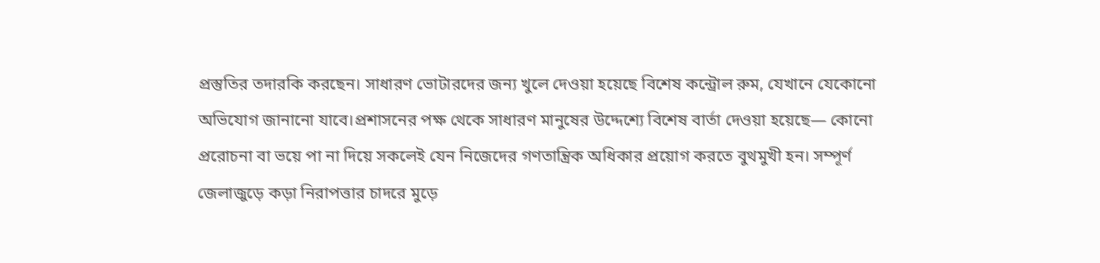প্রস্তুতির তদারকি করছেন। সাধারণ ভোটারদের জন্য খুলে দেওয়া হয়েছে বিশেষ কন্ট্রোল রুম, যেখানে যেকোনো অভিযোগ জানানো যাবে।প্রশাসনের পক্ষ থেকে সাধারণ মানুষের উদ্দেশ্যে বিশেষ বার্তা দেওয়া হয়েছে— কোনো প্ররোচনা বা ভয়ে পা না দিয়ে সকলেই যেন নিজেদের গণতান্ত্রিক অধিকার প্রয়োগ করতে বুথমুখী হন। সম্পূর্ণ জেলাজুড়ে কড়া নিরাপত্তার চাদরে মুড়ে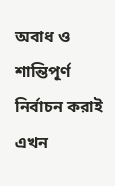অবাধ ও শান্তিপূর্ণ নির্বাচন করাই এখন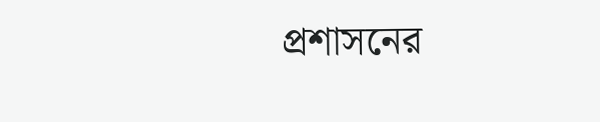প্রশাসনের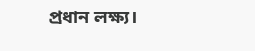প্রধান লক্ষ্য।